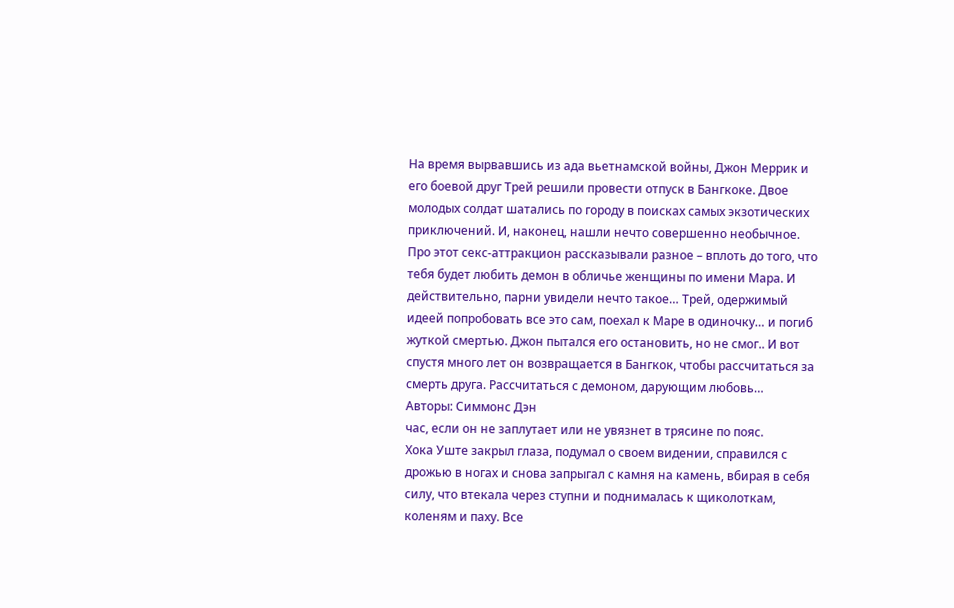На время вырвавшись из ада вьетнамской войны, Джон Меррик и его боевой друг Трей решили провести отпуск в Бангкоке. Двое молодых солдат шатались по городу в поисках самых экзотических приключений. И, наконец, нашли нечто совершенно необычное. Про этот секс-аттракцион рассказывали разное – вплоть до того, что тебя будет любить демон в обличье женщины по имени Мара. И действительно, парни увидели нечто такое… Трей, одержимый идеей попробовать все это сам, поехал к Маре в одиночку… и погиб жуткой смертью. Джон пытался его остановить, но не смог.. И вот спустя много лет он возвращается в Бангкок, чтобы рассчитаться за смерть друга. Рассчитаться с демоном, дарующим любовь…
Авторы: Симмонс Дэн
час, если он не заплутает или не увязнет в трясине по пояс.
Хока Уште закрыл глаза, подумал о своем видении, справился с дрожью в ногах и снова запрыгал с камня на камень, вбирая в себя силу, что втекала через ступни и поднималась к щиколоткам, коленям и паху. Все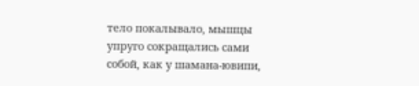тело покалывало, мышцы упруго сокращались сами собой, как у шамана-ювипи,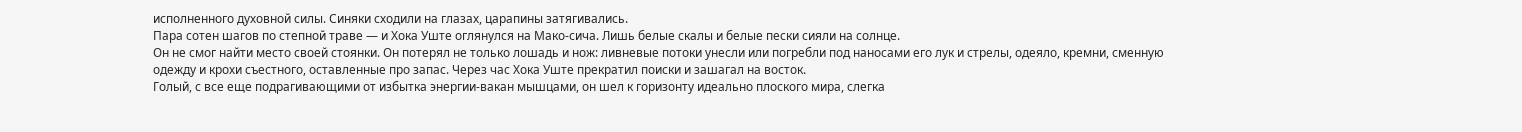исполненного духовной силы. Синяки сходили на глазах, царапины затягивались.
Пара сотен шагов по степной траве — и Хока Уште оглянулся на Мако-сича. Лишь белые скалы и белые пески сияли на солнце.
Он не смог найти место своей стоянки. Он потерял не только лошадь и нож: ливневые потоки унесли или погребли под наносами его лук и стрелы, одеяло, кремни, сменную одежду и крохи съестного, оставленные про запас. Через час Хока Уште прекратил поиски и зашагал на восток.
Голый, с все еще подрагивающими от избытка энергии-вакан мышцами, он шел к горизонту идеально плоского мира, слегка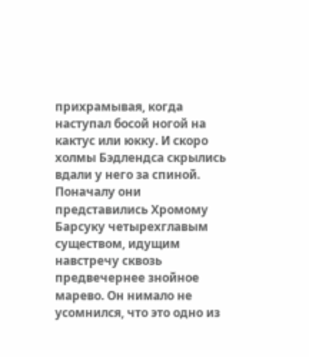прихрамывая, когда наступал босой ногой на кактус или юкку. И скоро холмы Бэдлендса скрылись вдали у него за спиной.
Поначалу они представились Хромому Барсуку четырехглавым существом, идущим навстречу сквозь предвечернее знойное марево. Он нимало не усомнился, что это одно из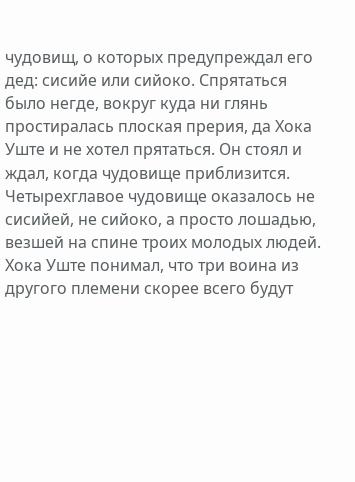чудовищ, о которых предупреждал его дед: сисийе или сийоко. Спрятаться было негде, вокруг куда ни глянь простиралась плоская прерия, да Хока Уште и не хотел прятаться. Он стоял и ждал, когда чудовище приблизится.
Четырехглавое чудовище оказалось не сисийей, не сийоко, а просто лошадью, везшей на спине троих молодых людей. Хока Уште понимал, что три воина из другого племени скорее всего будут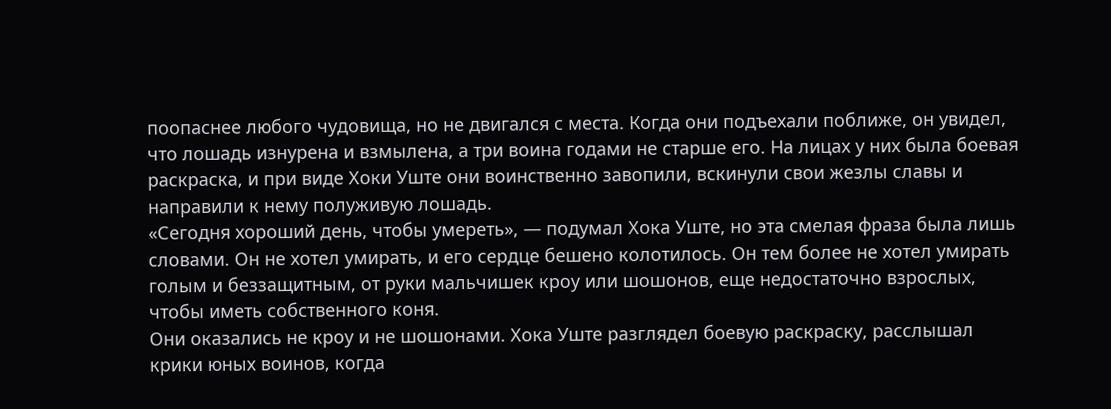поопаснее любого чудовища, но не двигался с места. Когда они подъехали поближе, он увидел, что лошадь изнурена и взмылена, а три воина годами не старше его. На лицах у них была боевая раскраска, и при виде Хоки Уште они воинственно завопили, вскинули свои жезлы славы и направили к нему полуживую лошадь.
«Сегодня хороший день, чтобы умереть», — подумал Хока Уште, но эта смелая фраза была лишь словами. Он не хотел умирать, и его сердце бешено колотилось. Он тем более не хотел умирать голым и беззащитным, от руки мальчишек кроу или шошонов, еще недостаточно взрослых, чтобы иметь собственного коня.
Они оказались не кроу и не шошонами. Хока Уште разглядел боевую раскраску, расслышал крики юных воинов, когда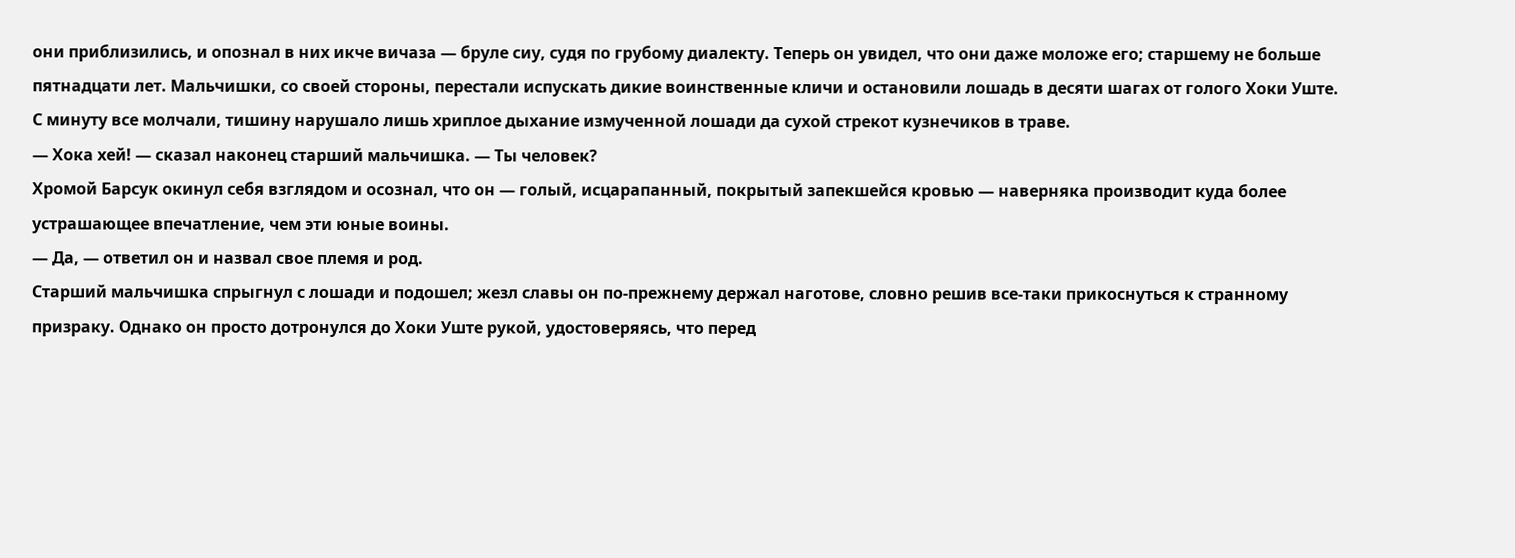они приблизились, и опознал в них икче вичаза — бруле сиу, судя по грубому диалекту. Теперь он увидел, что они даже моложе его; старшему не больше пятнадцати лет. Мальчишки, со своей стороны, перестали испускать дикие воинственные кличи и остановили лошадь в десяти шагах от голого Хоки Уште. С минуту все молчали, тишину нарушало лишь хриплое дыхание измученной лошади да сухой стрекот кузнечиков в траве.
— Хока хей! — сказал наконец старший мальчишка. — Ты человек?
Хромой Барсук окинул себя взглядом и осознал, что он — голый, исцарапанный, покрытый запекшейся кровью — наверняка производит куда более устрашающее впечатление, чем эти юные воины.
— Да, — ответил он и назвал свое племя и род.
Старший мальчишка спрыгнул с лошади и подошел; жезл славы он по-прежнему держал наготове, словно решив все-таки прикоснуться к странному призраку. Однако он просто дотронулся до Хоки Уште рукой, удостоверяясь, что перед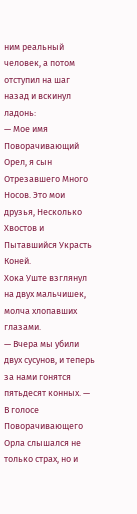ним реальный человек, а потом отступил на шаг назад и вскинул ладонь:
— Мое имя Поворачивающий Орел, я сын Отрезавшего Много Носов. Это мои друзья, Несколько Хвостов и Пытавшийся Украсть Коней.
Хока Уште взглянул на двух мальчишек, молча хлопавших глазами.
— Вчера мы убили двух сусунов, и теперь за нами гонятся пятьдесят конных. — В голосе Поворачивающего Орла слышался не только страх, но и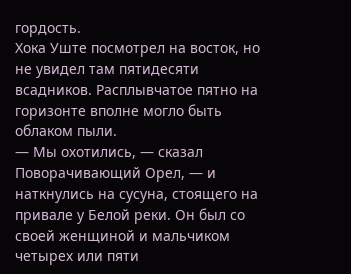гордость.
Хока Уште посмотрел на восток, но не увидел там пятидесяти всадников. Расплывчатое пятно на горизонте вполне могло быть облаком пыли.
— Мы охотились, — сказал Поворачивающий Орел, — и наткнулись на сусуна, стоящего на привале у Белой реки. Он был со своей женщиной и мальчиком четырех или пяти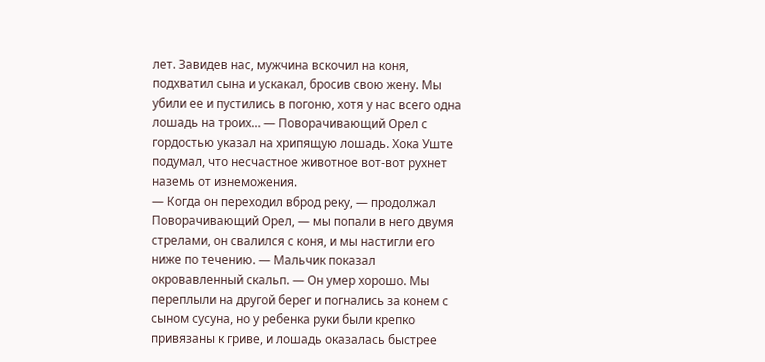лет. Завидев нас, мужчина вскочил на коня, подхватил сына и ускакал, бросив свою жену. Мы убили ее и пустились в погоню, хотя у нас всего одна лошадь на троих… — Поворачивающий Орел с гордостью указал на хрипящую лошадь. Хока Уште подумал, что несчастное животное вот-вот рухнет наземь от изнеможения.
— Когда он переходил вброд реку, — продолжал Поворачивающий Орел, — мы попали в него двумя стрелами, он свалился с коня, и мы настигли его ниже по течению. — Мальчик показал окровавленный скальп. — Он умер хорошо. Мы переплыли на другой берег и погнались за конем с сыном сусуна, но у ребенка руки были крепко привязаны к гриве, и лошадь оказалась быстрее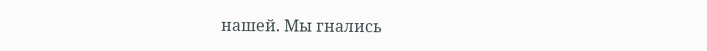нашей. Мы гнались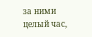за ними целый час,